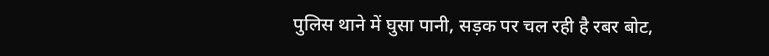पुलिस थाने में घुसा पानी, सड़क पर चल रही है रबर बोट,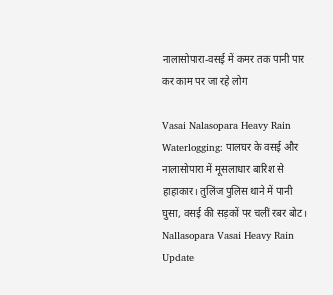नालासोपारा-वसई में कमर तक पानी पार कर काम पर जा रहे लोग

Vasai Nalasopara Heavy Rain Waterlogging: पालघर के वसई और नालासोपारा में मूसलाधार बारिश से हाहाकार। तुलिंज पुलिस थाने में पानी घुसा, वसई की सड़कों पर चलीं रबर बोट।
Nallasopara Vasai Heavy Rain Update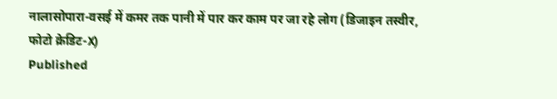नालासोपारा-वसई में कमर तक पानी में पार कर काम पर जा रहे लोग (डिजाइन तस्वीर, फोटो क्रेडिट-X)
Published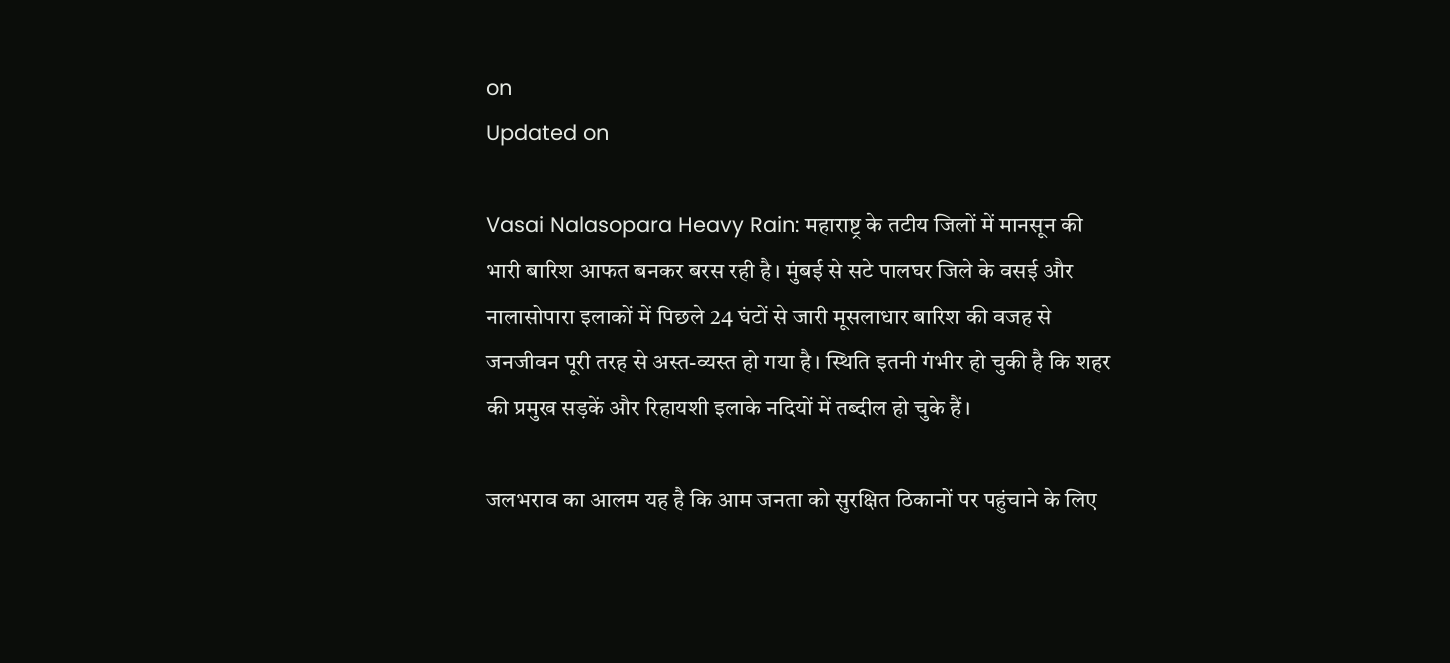on
Updated on

Vasai Nalasopara Heavy Rain: महाराष्ट्र के तटीय जिलों में मानसून की भारी बारिश आफत बनकर बरस रही है। मुंबई से सटे पालघर जिले के वसई और नालासोपारा इलाकों में पिछले 24 घंटों से जारी मूसलाधार बारिश की वजह से जनजीवन पूरी तरह से अस्त-व्यस्त हो गया है। स्थिति इतनी गंभीर हो चुकी है कि शहर की प्रमुख सड़कें और रिहायशी इलाके नदियों में तब्दील हो चुके हैं।

जलभराव का आलम यह है कि आम जनता को सुरक्षित ठिकानों पर पहुंचाने के लिए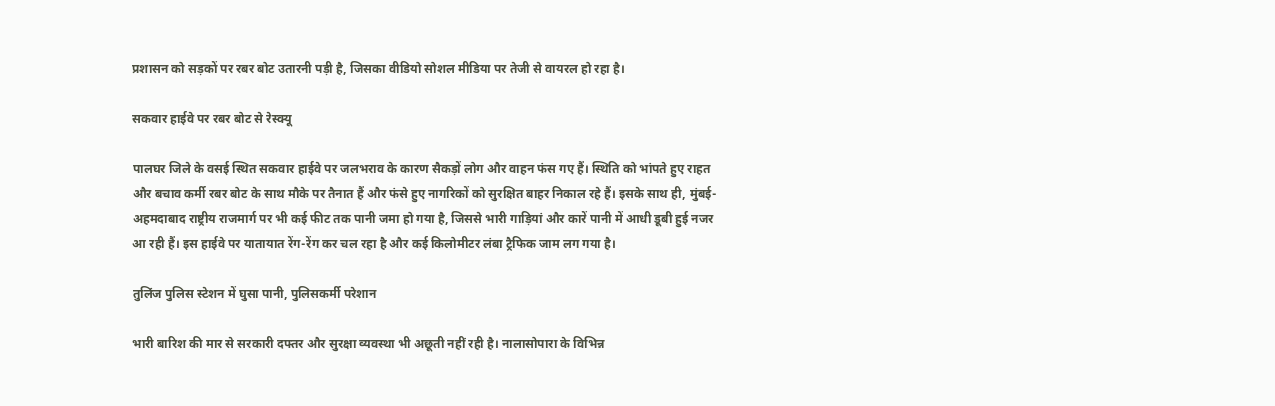प्रशासन को सड़कों पर रबर बोट उतारनी पड़ी है, जिसका वीडियो सोशल मीडिया पर तेजी से वायरल हो रहा है।

सकवार हाईवे पर रबर बोट से रेस्क्यू

पालघर जिले के वसई स्थित सकवार हाईवे पर जलभराव के कारण सैकड़ों लोग और वाहन फंस गए हैं। स्थिति को भांपते हुए राहत और बचाव कर्मी रबर बोट के साथ मौके पर तैनात हैं और फंसे हुए नागरिकों को सुरक्षित बाहर निकाल रहे हैं। इसके साथ ही, मुंबई-अहमदाबाद राष्ट्रीय राजमार्ग पर भी कई फीट तक पानी जमा हो गया है, जिससे भारी गाड़ियां और कारें पानी में आधी डूबी हुई नजर आ रही हैं। इस हाईवे पर यातायात रेंग-रेंग कर चल रहा है और कई किलोमीटर लंबा ट्रैफिक जाम लग गया है।

तुलिंज पुलिस स्टेशन में घुसा पानी, पुलिसकर्मी परेशान

भारी बारिश की मार से सरकारी दफ्तर और सुरक्षा व्यवस्था भी अछूती नहीं रही है। नालासोपारा के विभिन्न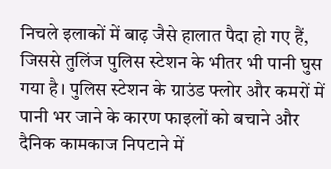निचले इलाकों में बाढ़ जैसे हालात पैदा हो गए हैं, जिससे तुलिंज पुलिस स्टेशन के भीतर भी पानी घुस गया है। पुलिस स्टेशन के ग्राउंड फ्लोर और कमरों में पानी भर जाने के कारण फाइलों को बचाने और दैनिक कामकाज निपटाने में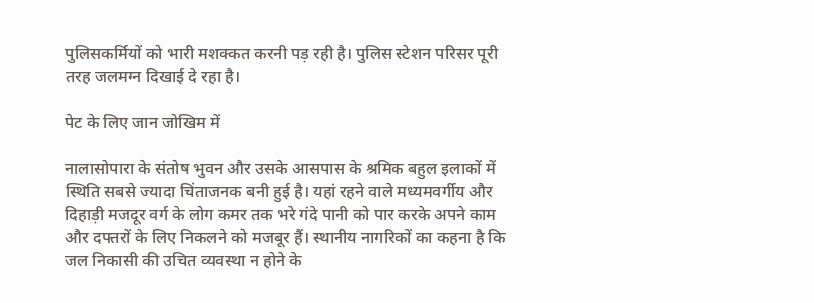पुलिसकर्मियों को भारी मशक्कत करनी पड़ रही है। पुलिस स्टेशन परिसर पूरी तरह जलमग्न दिखाई दे रहा है।

पेट के लिए जान जोखिम में

नालासोपारा के संतोष भुवन और उसके आसपास के श्रमिक बहुल इलाकों में स्थिति सबसे ज्यादा चिंताजनक बनी हुई है। यहां रहने वाले मध्यमवर्गीय और दिहाड़ी मजदूर वर्ग के लोग कमर तक भरे गंदे पानी को पार करके अपने काम और दफ्तरों के लिए निकलने को मजबूर हैं। स्थानीय नागरिकों का कहना है कि जल निकासी की उचित व्यवस्था न होने के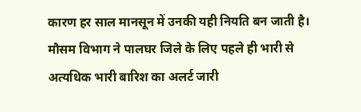कारण हर साल मानसून में उनकी यही नियति बन जाती है। मौसम विभाग ने पालघर जिले के लिए पहले ही भारी से अत्यधिक भारी बारिश का अलर्ट जारी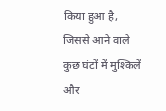किया हुआ है, जिससे आने वाले कुछ घंटों में मुश्किलें और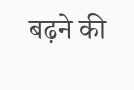बढ़ने की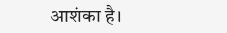आशंका है।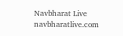Navbharat Live
navbharatlive.com